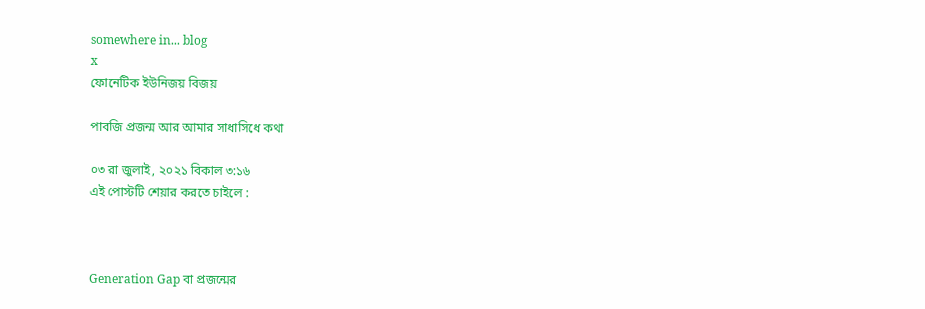somewhere in... blog
x
ফোনেটিক ইউনিজয় বিজয়

পাবজি প্রজন্ম আর আমার সাধাসিধে কথা

০৩ রা জুলাই, ২০২১ বিকাল ৩:১৬
এই পোস্টটি শেয়ার করতে চাইলে :



Generation Gap বা প্রজন্মের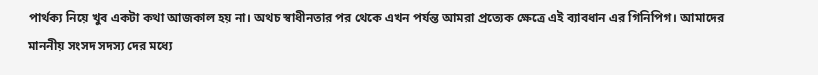পার্থক্য নিয়ে খুব একটা কথা আজকাল হয় না। অথচ স্বাধীনতার পর থেকে এখন পর্যন্ত আমরা প্রত্যেক ক্ষেত্রে এই ব্যাবধান এর গিনিপিগ। আমাদের মাননীয় সংসদ সদস্য দের মধ্যে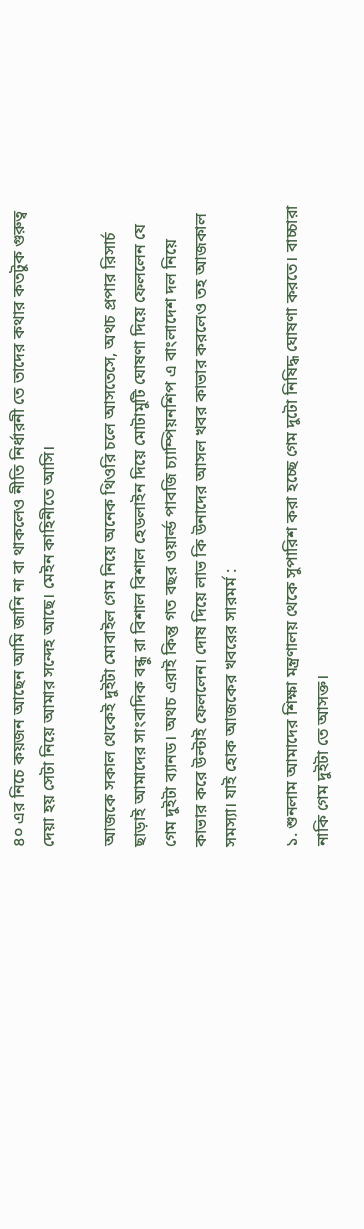৪০ এর নিচে কয়জন আছেন আমি জানি না বা থাকলেও নীতি নির্ধারনী তে তাদের কথার কতটুক গুরুত্ব দেয়া হয় সেটা নিয়ে আমার সন্দেহ আছে। মেইন কাহিনীতে আসি।

আজকে সকাল থেকেই দুইটা মোবাইল গেম নিয়ে অনেক থিওরি চলে আসতেসে, অথচ প্রপার রিসার্চ ছাড়াই আমাদের সাংবাদিক বন্ধু রা বিশাল বিশাল হেডলাইন দিয়ে মোটামুটি ঘোষণা দিয়ে ফেললেন যে গেম দুইটা ব্যানড। অথচ এরাই কিন্তু গত বছর ওয়ার্ল্ড পাবজি চ্যাম্পিয়নশিপ এ বাংলাদেশ দল নিয়ে কাভার করে উল্টাই ফেললেন। দোষ দিয়ে লাভ কি উনাদের আসল খবর কাভার করলেও তহ আজকাল সমস্যা। যাই হোক আজকের খবরের সারমর্ম :

১. শুনলাম আমাদের শিক্ষা মন্ত্রণালয় থেকে সুপারিশ করা হচ্ছে গেম দুটো নিষিদ্ধ ঘোষণা করতে। বাচ্চারা নাকি গেম দুইটা তে আসক্ত।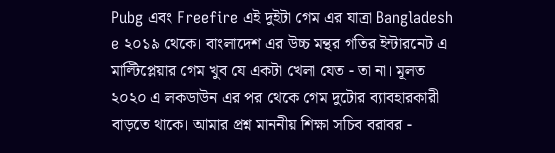Pubg এবং Freefire এই দুইটা গেম এর যাত্রা Bangladesh e ২০১৯ থেকে। বাংলাদেশ এর উচ্চ মন্থর গতির ইন্টারনেট এ মাল্টিপ্লেয়ার গেম খুব যে একটা খেলা যেত - তা না। মূলত ২০২০ এ লকডাউন এর পর থেকে গেম দুটোর ব্যাবহারকারী বাড়তে থাকে। আমার প্রশ্ন মাননীয় শিক্ষা সচিব বরাবর -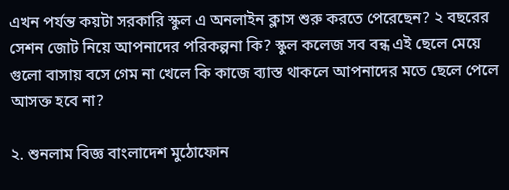এখন পর্যন্ত কয়টা সরকারি স্কুল এ অনলাইন ক্লাস শুরু করতে পেরেছেন? ২ বছরের সেশন জোট নিয়ে আপনাদের পরিকল্পনা কি? স্কুল কলেজ সব বন্ধ এই ছেলে মেয়ে গুলো বাসায় বসে গেম না খেলে কি কাজে ব্যাস্ত থাকলে আপনাদের মতে ছেলে পেলে আসক্ত হবে না?

২. শুনলাম বিজ্ঞ বাংলাদেশ মুঠোফোন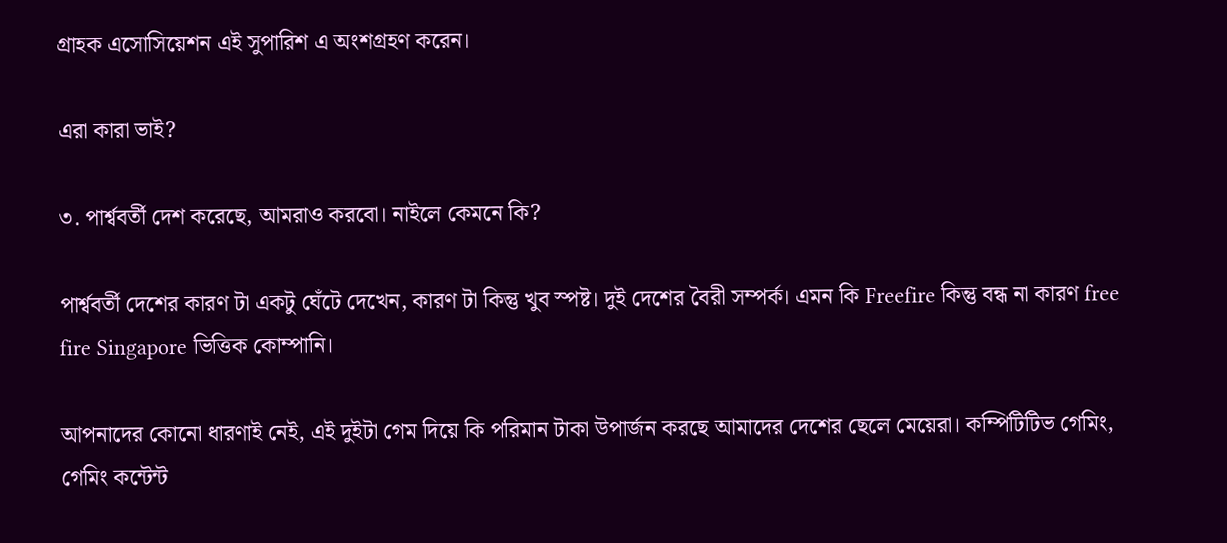গ্রাহক এসোসিয়েশন এই সুপারিশ এ অংশগ্রহণ করেন।

এরা কারা ভাই?

৩. পার্শ্ববর্তী দেশ করেছে, আমরাও করবো। নাইলে কেমনে কি?

পার্শ্ববর্তী দেশের কারণ টা একটু ঘেঁটে দেখেন, কারণ টা কিন্তু খুব স্পষ্ট। দুই দেশের বৈরী সম্পর্ক। এমন কি Freefire কিন্তু বন্ধ না কারণ free fire Singapore ভিত্তিক কোম্পানি।

আপনাদের কোনো ধারণাই নেই, এই দুইটা গেম দিয়ে কি পরিমান টাকা উপার্জন করছে আমাদের দেশের ছেলে মেয়েরা। কম্পিটিটিভ গেমিং, গেমিং কন্টেন্ট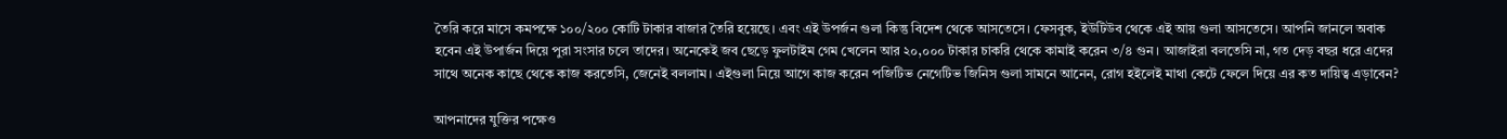তৈরি করে মাসে কমপক্ষে ১০০/২০০ কোটি টাকার বাজার তৈরি হয়েছে। এবং এই উপর্জন গুলা কিন্তু বিদেশ থেকে আসতেসে। ফেসবুক, ইউটিউব থেকে এই আয় গুলা আসতেসে। আপনি জানলে অবাক হবেন এই উপার্জন দিয়ে পুরা সংসার চলে তাদের। অনেকেই জব ছেড়ে ফুলটাইম গেম খেলেন আর ২০,০০০ টাকার চাকরি থেকে কামাই করেন ৩/৪ গুন। আজাইরা বলতেসি না, গত দেড় বছর ধরে এদের সাথে অনেক কাছে থেকে কাজ করতেসি, জেনেই বললাম। এইগুলা নিয়ে আগে কাজ করেন পজিটিভ নেগেটিভ জিনিস গুলা সামনে আনেন, রোগ হইলেই মাথা কেটে ফেলে দিয়ে এর কত দায়িত্ব এড়াবেন?

আপনাদের যুক্তির পক্ষেও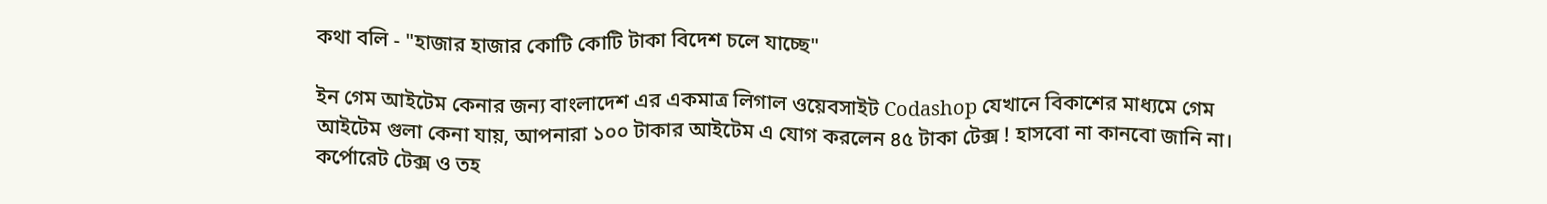কথা বলি - "হাজার হাজার কোটি কোটি টাকা বিদেশ চলে যাচ্ছে"

ইন গেম আইটেম কেনার জন্য বাংলাদেশ এর একমাত্র লিগাল ওয়েবসাইট Codashop যেখানে বিকাশের মাধ্যমে গেম আইটেম গুলা কেনা যায়, আপনারা ১০০ টাকার আইটেম এ যোগ করলেন ৪৫ টাকা টেক্স ! হাসবো না কানবো জানি না। কর্পোরেট টেক্স ও তহ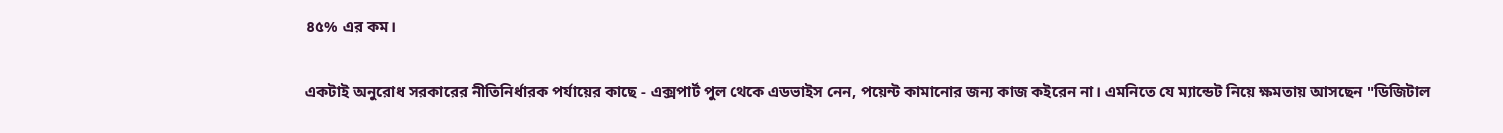৪৫% এর কম।

একটাই অনুরোধ সরকারের নীতিনির্ধারক পর্যায়ের কাছে - এক্সপার্ট পুল থেকে এডভাইস নেন, পয়েন্ট কামানোর জন্য কাজ কইরেন না। এমনিতে যে ম্যান্ডেট নিয়ে ক্ষমতায় আসছেন "ডিজিটাল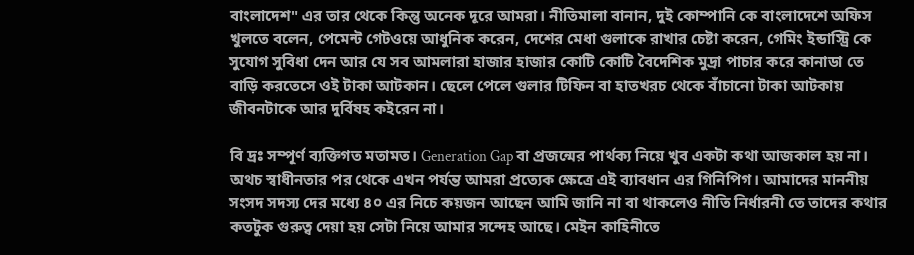বাংলাদেশ" এর তার থেকে কিন্তু অনেক দূরে আমরা। নীতিমালা বানান, দুই কোম্পানি কে বাংলাদেশে অফিস খুলতে বলেন, পেমেন্ট গেটওয়ে আধুনিক করেন, দেশের মেধা গুলাকে রাখার চেষ্টা করেন, গেমিং ইন্ডাস্ট্রি কে সুযোগ সুবিধা দেন আর যে সব আমলারা হাজার হাজার কোটি কোটি বৈদেশিক মুদ্রা পাচার করে কানাডা তে বাড়ি করতেসে ওই টাকা আটকান। ছেলে পেলে গুলার টিফিন বা হাতখরচ থেকে বাঁচানো টাকা আটকায় জীবনটাকে আর দুর্বিষহ কইরেন না।

বি দ্রঃ সম্পূর্ণ ব্যক্তিগত মতামত। Generation Gap বা প্রজন্মের পার্থক্য নিয়ে খুব একটা কথা আজকাল হয় না। অথচ স্বাধীনতার পর থেকে এখন পর্যন্ত আমরা প্রত্যেক ক্ষেত্রে এই ব্যাবধান এর গিনিপিগ। আমাদের মাননীয় সংসদ সদস্য দের মধ্যে ৪০ এর নিচে কয়জন আছেন আমি জানি না বা থাকলেও নীতি নির্ধারনী তে তাদের কথার কতটুক গুরুত্ব দেয়া হয় সেটা নিয়ে আমার সন্দেহ আছে। মেইন কাহিনীতে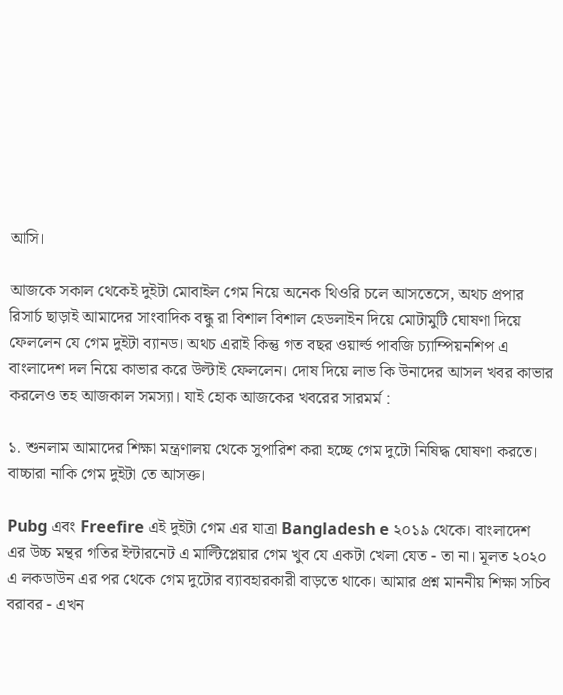আসি।

আজকে সকাল থেকেই দুইটা মোবাইল গেম নিয়ে অনেক থিওরি চলে আসতেসে, অথচ প্রপার রিসার্চ ছাড়াই আমাদের সাংবাদিক বন্ধু রা বিশাল বিশাল হেডলাইন দিয়ে মোটামুটি ঘোষণা দিয়ে ফেললেন যে গেম দুইটা ব্যানড। অথচ এরাই কিন্তু গত বছর ওয়ার্ল্ড পাবজি চ্যাম্পিয়নশিপ এ বাংলাদেশ দল নিয়ে কাভার করে উল্টাই ফেললেন। দোষ দিয়ে লাভ কি উনাদের আসল খবর কাভার করলেও তহ আজকাল সমস্যা। যাই হোক আজকের খবরের সারমর্ম :

১. শুনলাম আমাদের শিক্ষা মন্ত্রণালয় থেকে সুপারিশ করা হচ্ছে গেম দুটো নিষিদ্ধ ঘোষণা করতে। বাচ্চারা নাকি গেম দুইটা তে আসক্ত।

Pubg এবং Freefire এই দুইটা গেম এর যাত্রা Bangladesh e ২০১৯ থেকে। বাংলাদেশ এর উচ্চ মন্থর গতির ইন্টারনেট এ মাল্টিপ্লেয়ার গেম খুব যে একটা খেলা যেত - তা না। মূলত ২০২০ এ লকডাউন এর পর থেকে গেম দুটোর ব্যাবহারকারী বাড়তে থাকে। আমার প্রশ্ন মাননীয় শিক্ষা সচিব বরাবর - এখন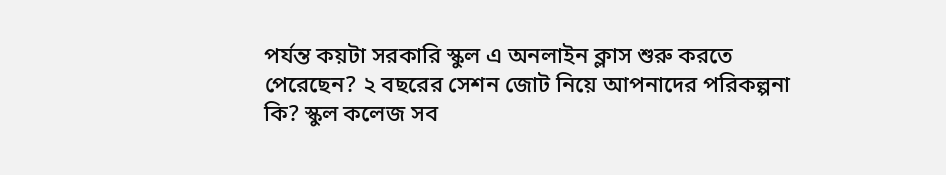পর্যন্ত কয়টা সরকারি স্কুল এ অনলাইন ক্লাস শুরু করতে পেরেছেন? ২ বছরের সেশন জোট নিয়ে আপনাদের পরিকল্পনা কি? স্কুল কলেজ সব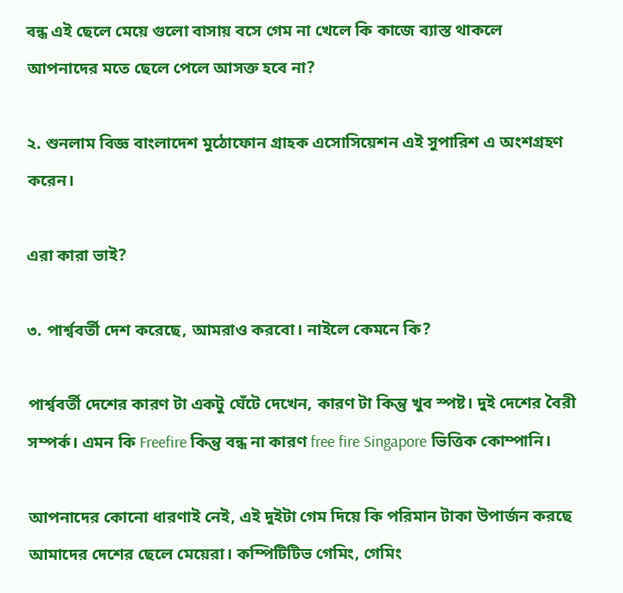বন্ধ এই ছেলে মেয়ে গুলো বাসায় বসে গেম না খেলে কি কাজে ব্যাস্ত থাকলে আপনাদের মতে ছেলে পেলে আসক্ত হবে না?

২. শুনলাম বিজ্ঞ বাংলাদেশ মুঠোফোন গ্রাহক এসোসিয়েশন এই সুপারিশ এ অংশগ্রহণ করেন।

এরা কারা ভাই?

৩. পার্শ্ববর্তী দেশ করেছে, আমরাও করবো। নাইলে কেমনে কি?

পার্শ্ববর্তী দেশের কারণ টা একটু ঘেঁটে দেখেন, কারণ টা কিন্তু খুব স্পষ্ট। দুই দেশের বৈরী সম্পর্ক। এমন কি Freefire কিন্তু বন্ধ না কারণ free fire Singapore ভিত্তিক কোম্পানি।

আপনাদের কোনো ধারণাই নেই, এই দুইটা গেম দিয়ে কি পরিমান টাকা উপার্জন করছে আমাদের দেশের ছেলে মেয়েরা। কম্পিটিটিভ গেমিং, গেমিং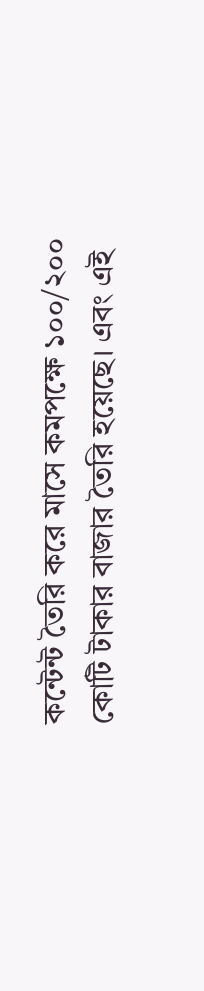কন্টেন্ট তৈরি করে মাসে কমপক্ষে ১০০/২০০ কোটি টাকার বাজার তৈরি হয়েছে। এবং এই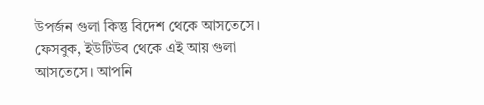উপর্জন গুলা কিন্তু বিদেশ থেকে আসতেসে। ফেসবুক, ইউটিউব থেকে এই আয় গুলা আসতেসে। আপনি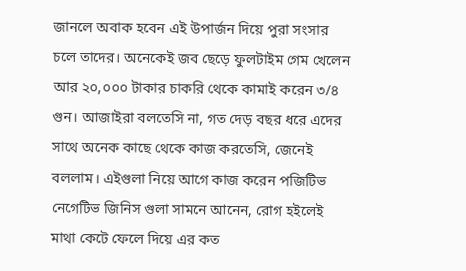জানলে অবাক হবেন এই উপার্জন দিয়ে পুরা সংসার চলে তাদের। অনেকেই জব ছেড়ে ফুলটাইম গেম খেলেন আর ২০,০০০ টাকার চাকরি থেকে কামাই করেন ৩/৪ গুন। আজাইরা বলতেসি না, গত দেড় বছর ধরে এদের সাথে অনেক কাছে থেকে কাজ করতেসি, জেনেই বললাম। এইগুলা নিয়ে আগে কাজ করেন পজিটিভ নেগেটিভ জিনিস গুলা সামনে আনেন, রোগ হইলেই মাথা কেটে ফেলে দিয়ে এর কত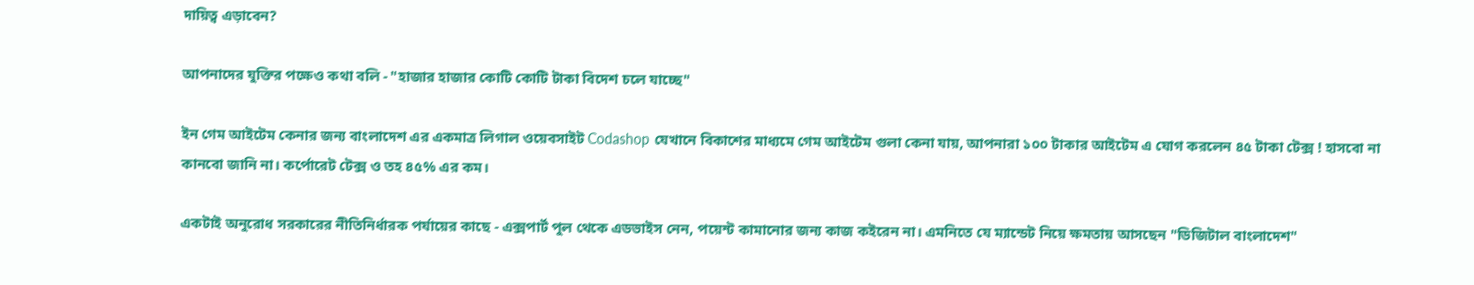দায়িত্ব এড়াবেন?

আপনাদের যুক্তির পক্ষেও কথা বলি - "হাজার হাজার কোটি কোটি টাকা বিদেশ চলে যাচ্ছে"

ইন গেম আইটেম কেনার জন্য বাংলাদেশ এর একমাত্র লিগাল ওয়েবসাইট Codashop যেখানে বিকাশের মাধ্যমে গেম আইটেম গুলা কেনা যায়, আপনারা ১০০ টাকার আইটেম এ যোগ করলেন ৪৫ টাকা টেক্স ! হাসবো না কানবো জানি না। কর্পোরেট টেক্স ও তহ ৪৫% এর কম।

একটাই অনুরোধ সরকারের নীতিনির্ধারক পর্যায়ের কাছে - এক্সপার্ট পুল থেকে এডভাইস নেন, পয়েন্ট কামানোর জন্য কাজ কইরেন না। এমনিতে যে ম্যান্ডেট নিয়ে ক্ষমতায় আসছেন "ডিজিটাল বাংলাদেশ"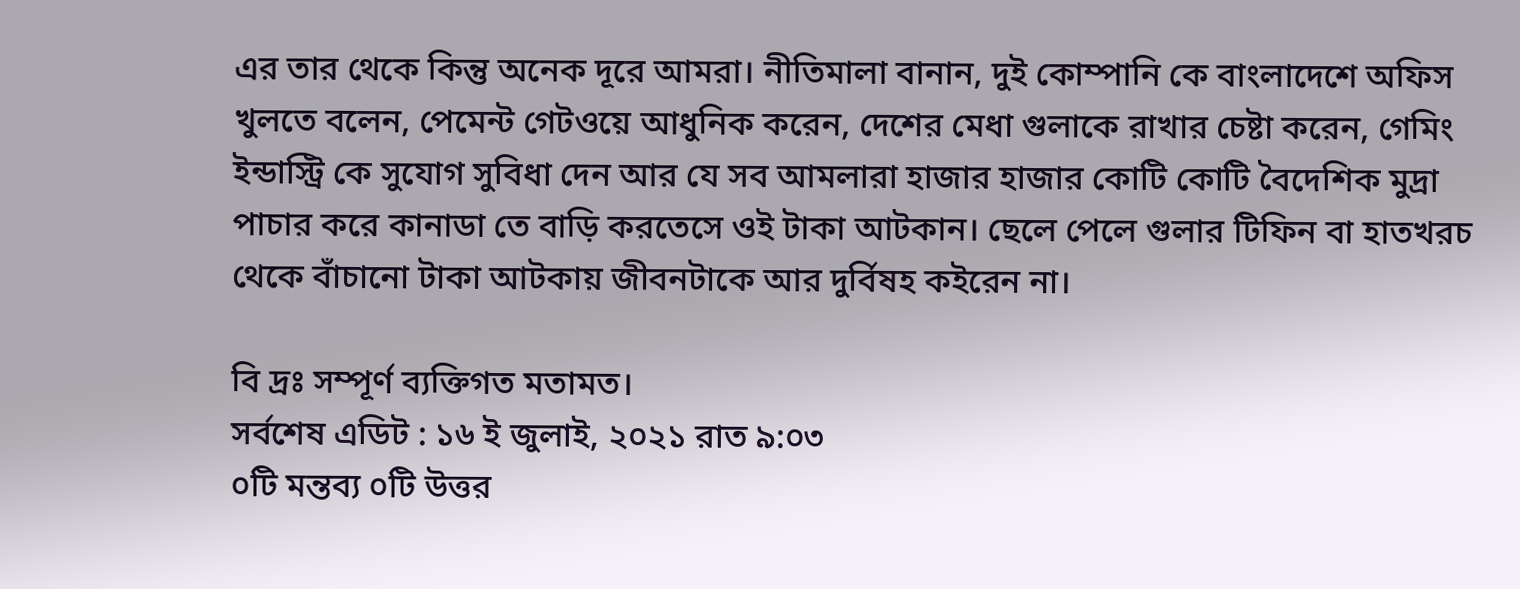এর তার থেকে কিন্তু অনেক দূরে আমরা। নীতিমালা বানান, দুই কোম্পানি কে বাংলাদেশে অফিস খুলতে বলেন, পেমেন্ট গেটওয়ে আধুনিক করেন, দেশের মেধা গুলাকে রাখার চেষ্টা করেন, গেমিং ইন্ডাস্ট্রি কে সুযোগ সুবিধা দেন আর যে সব আমলারা হাজার হাজার কোটি কোটি বৈদেশিক মুদ্রা পাচার করে কানাডা তে বাড়ি করতেসে ওই টাকা আটকান। ছেলে পেলে গুলার টিফিন বা হাতখরচ থেকে বাঁচানো টাকা আটকায় জীবনটাকে আর দুর্বিষহ কইরেন না।

বি দ্রঃ সম্পূর্ণ ব্যক্তিগত মতামত।
সর্বশেষ এডিট : ১৬ ই জুলাই, ২০২১ রাত ৯:০৩
০টি মন্তব্য ০টি উত্তর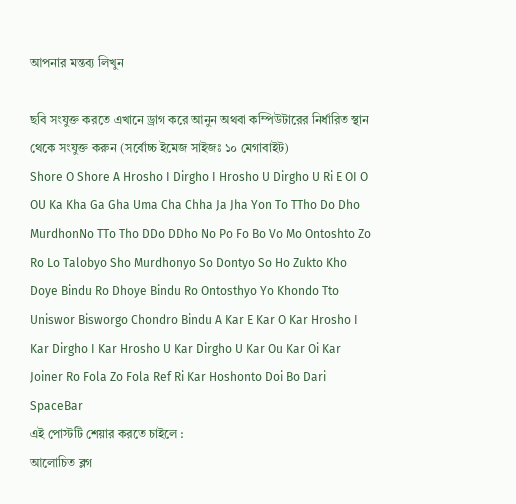আপনার মন্তব্য লিখুন

ছবি সংযুক্ত করতে এখানে ড্রাগ করে আনুন অথবা কম্পিউটারের নির্ধারিত স্থান থেকে সংযুক্ত করুন (সর্বোচ্চ ইমেজ সাইজঃ ১০ মেগাবাইট)
Shore O Shore A Hrosho I Dirgho I Hrosho U Dirgho U Ri E OI O OU Ka Kha Ga Gha Uma Cha Chha Ja Jha Yon To TTho Do Dho MurdhonNo TTo Tho DDo DDho No Po Fo Bo Vo Mo Ontoshto Zo Ro Lo Talobyo Sho Murdhonyo So Dontyo So Ho Zukto Kho Doye Bindu Ro Dhoye Bindu Ro Ontosthyo Yo Khondo Tto Uniswor Bisworgo Chondro Bindu A Kar E Kar O Kar Hrosho I Kar Dirgho I Kar Hrosho U Kar Dirgho U Kar Ou Kar Oi Kar Joiner Ro Fola Zo Fola Ref Ri Kar Hoshonto Doi Bo Dari SpaceBar
এই পোস্টটি শেয়ার করতে চাইলে :
আলোচিত ব্লগ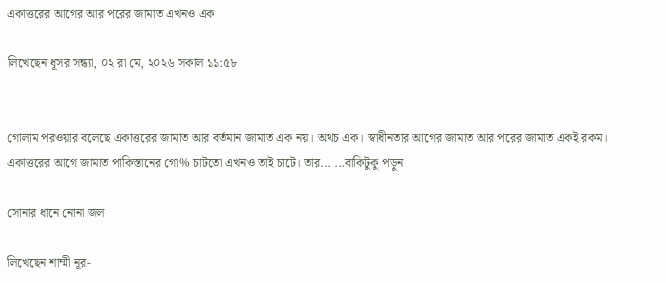একাত্তরের আগের আর পরের জামাত এখনও এক

লিখেছেন ধূসর সন্ধ্যা, ০২ রা মে, ২০২৬ সকাল ১১:৫৮


গোলাম পরওয়ার বলেছে একাত্তরের জামাত আর বর্তমান জামাত এক নয়। অথচ এক। স্বাধীনতার আগের জামাত আর পরের জামাত একই রকম।
একাত্তরের আগে জামাত পাকিস্তানের গো% চাটতো এখনও তাই চাটে। তার... ...বাকিটুকু পড়ুন

সোনার ধানে নোনা জল

লিখেছেন শাম্মী নূর-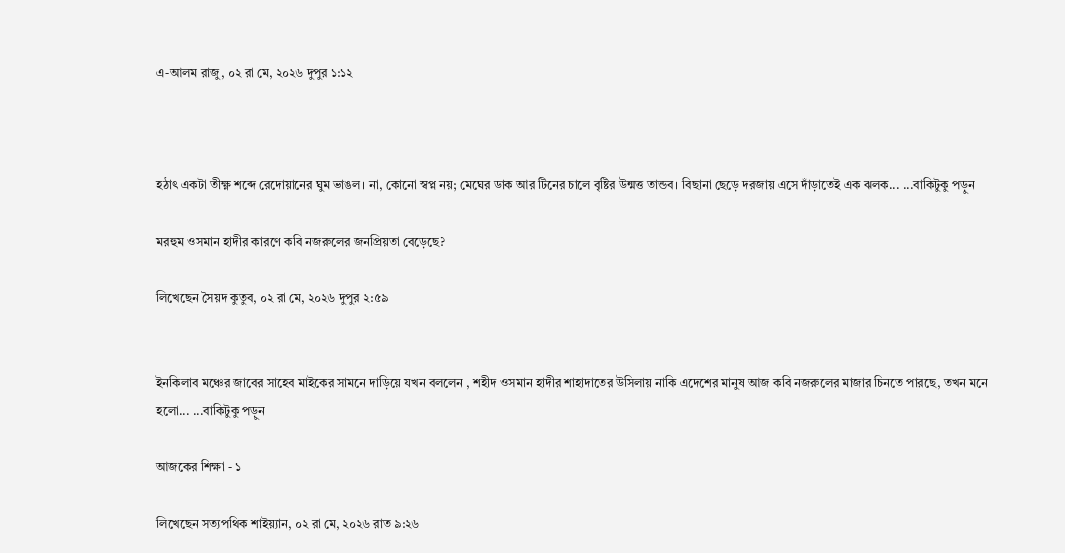এ-আলম রাজু, ০২ রা মে, ২০২৬ দুপুর ১:১২



হঠাৎ একটা তীক্ষ্ণ শব্দে রেদোয়ানের ঘুম ভাঙল। না, কোনো স্বপ্ন নয়; মেঘের ডাক আর টিনের চালে বৃষ্টির উন্মত্ত তান্ডব। বিছানা ছেড়ে দরজায় এসে দাঁড়াতেই এক ঝলক... ...বাকিটুকু পড়ুন

মরহুম ওসমান হাদীর কারণে কবি নজরুলের জনপ্রিয়তা বেড়েছে?

লিখেছেন সৈয়দ কুতুব, ০২ রা মে, ২০২৬ দুপুর ২:৫৯


ইনকিলাব মঞ্চের জাবের সাহেব মাইকের সামনে দাড়িয়ে যখন বললেন , শহীদ ওসমান হাদীর শাহাদাতের উসিলায় নাকি এদেশের মানুষ আজ কবি নজরুলের মাজার চিনতে পারছে, তখন মনে হলো... ...বাকিটুকু পড়ুন

আজকের শিক্ষা - ১

লিখেছেন সত্যপথিক শাইয়্যান, ০২ রা মে, ২০২৬ রাত ৯:২৬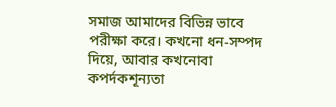সমাজ আমাদের বিভিন্ন ভাবে পরীক্ষা করে। কখনো ধন-সম্পদ দিয়ে, আবার কখনোবা কপর্দকশূন্যতা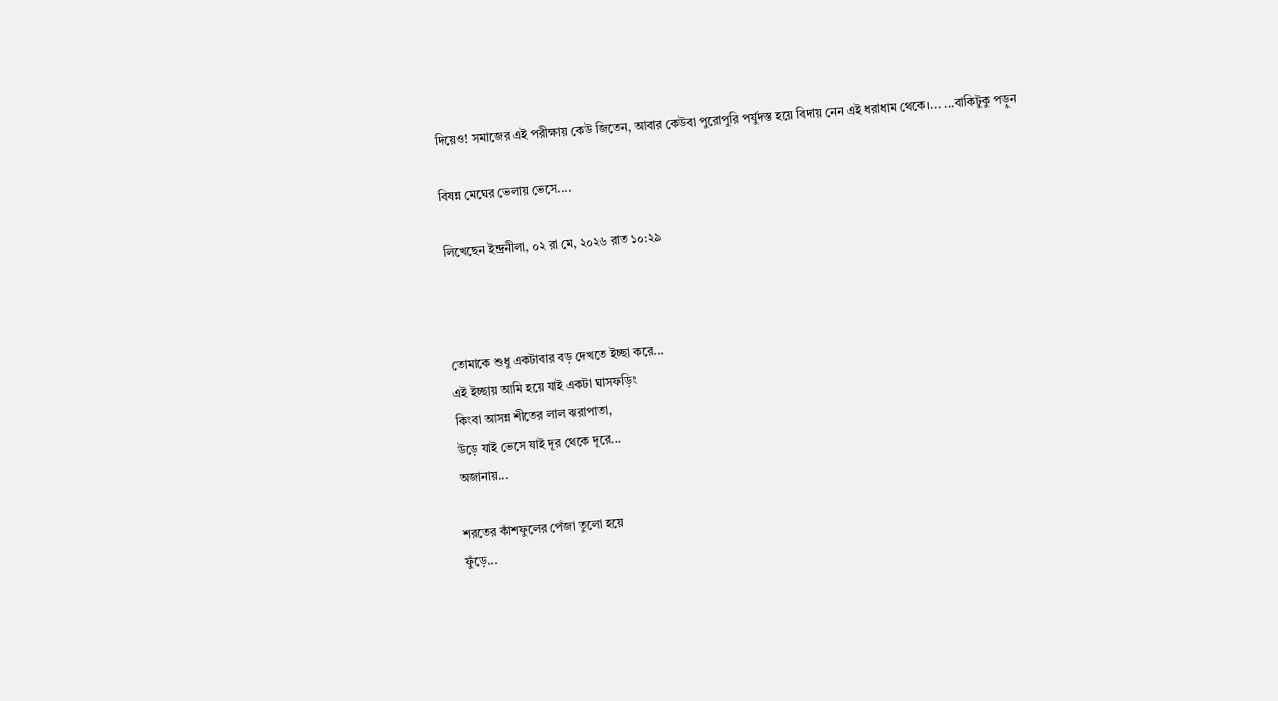দিয়েও! সমাজের এই পরীক্ষায় কেউ জিতেন, আবার কেউবা পুরোপুরি পর্যুদস্ত হয়ে বিদায় নেন এই ধরাধাম থেকে।... ...বাকিটুকু পড়ুন

বিষন্ন মেঘের ভেলায় ভেসে....

লিখেছেন ইন্দ্রনীলা, ০২ রা মে, ২০২৬ রাত ১০:২৯



তোমাকে শুধু একটাবার বড় দেখতে ইচ্ছা করে...
এই ইচ্ছায় আমি হয়ে যাই একটা ঘাসফড়িং
কিংবা আসন্ন শীতের লাল ঝরাপাতা,
উড়ে যাই ভেসে যাই দূর থেকে দূরে...
অজানায়...

শরতের কাঁশফুলের পেঁজা তুলো হয়ে
ফুঁড়ে...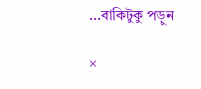...বাকিটুকু পড়ুন

×